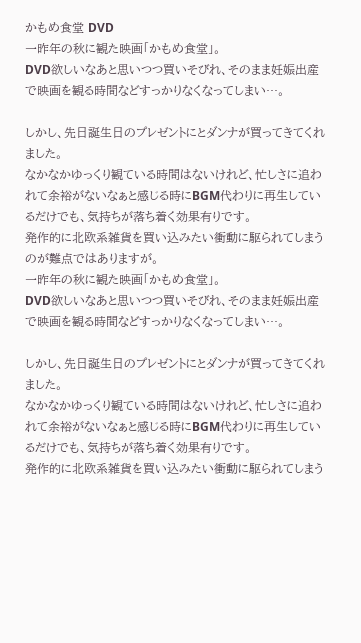かもめ食堂 DVD
一昨年の秋に観た映画「かもめ食堂」。
DVD欲しいなあと思いつつ買いそびれ、そのまま妊娠出産で映画を観る時間などすっかりなくなってしまい…。

しかし、先日誕生日のプレゼントにとダンナが買ってきてくれました。
なかなかゆっくり観ている時間はないけれど、忙しさに追われて余裕がないなぁと感じる時にBGM代わりに再生しているだけでも、気持ちが落ち着く効果有りです。
発作的に北欧系雑貨を買い込みたい衝動に駆られてしまうのが難点ではありますが。
一昨年の秋に観た映画「かもめ食堂」。
DVD欲しいなあと思いつつ買いそびれ、そのまま妊娠出産で映画を観る時間などすっかりなくなってしまい…。

しかし、先日誕生日のプレゼントにとダンナが買ってきてくれました。
なかなかゆっくり観ている時間はないけれど、忙しさに追われて余裕がないなぁと感じる時にBGM代わりに再生しているだけでも、気持ちが落ち着く効果有りです。
発作的に北欧系雑貨を買い込みたい衝動に駆られてしまう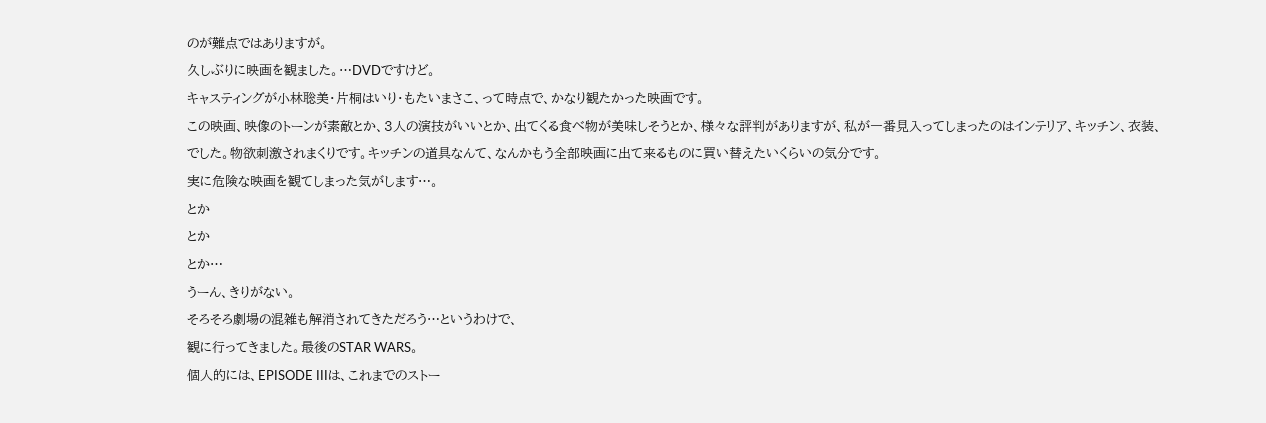のが難点ではありますが。
久しぶりに映画を観ました。…DVDですけど。
キャスティングが小林聡美・片桐はいり・もたいまさこ、って時点で、かなり観たかった映画です。
この映画、映像のトーンが素敵とか、3人の演技がいいとか、出てくる食べ物が美味しそうとか、様々な評判がありますが、私が一番見入ってしまったのはインテリア、キッチン、衣装、でした。物欲刺激されまくりです。キッチンの道具なんて、なんかもう全部映画に出て来るものに買い替えたいくらいの気分です。
実に危険な映画を観てしまった気がします…。
とか
とか
とか…
うーん、きりがない。
そろそろ劇場の混雑も解消されてきただろう…というわけで、
観に行ってきました。最後のSTAR WARS。
個人的には、EPISODE IIIは、これまでのストー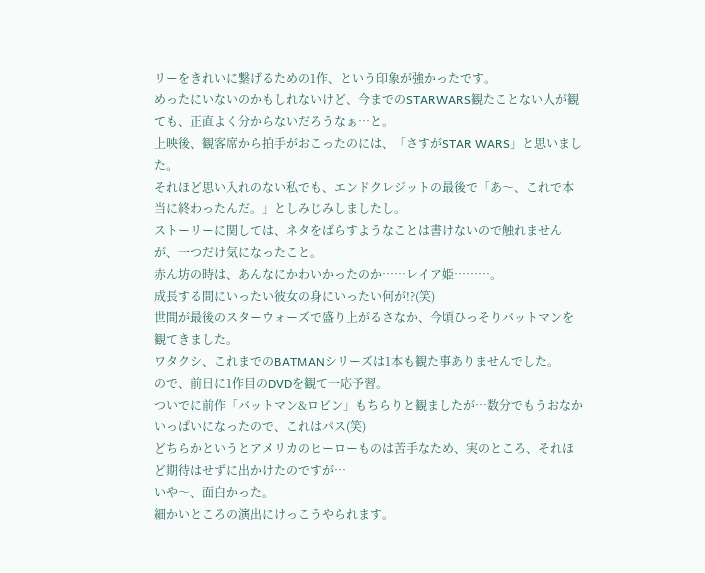リーをきれいに繋げるための1作、という印象が強かったです。
めったにいないのかもしれないけど、今までのSTARWARS観たことない人が観ても、正直よく分からないだろうなぁ…と。
上映後、観客席から拍手がおこったのには、「さすがSTAR WARS」と思いました。
それほど思い入れのない私でも、エンドクレジットの最後で「あ〜、これで本当に終わったんだ。」としみじみしましたし。
ストーリーに関しては、ネタをばらすようなことは書けないので触れませんが、一つだけ気になったこと。
赤ん坊の時は、あんなにかわいかったのか……レイア姫………。
成長する間にいったい彼女の身にいったい何が!?(笑)
世間が最後のスターウォーズで盛り上がるさなか、今頃ひっそりバットマンを観てきました。
ワタクシ、これまでのBATMANシリーズは1本も観た事ありませんでした。
ので、前日に1作目のDVDを観て一応予習。
ついでに前作「バットマン&ロビン」もちらりと観ましたが…数分でもうおなかいっぱいになったので、これはパス(笑)
どちらかというとアメリカのヒーローものは苦手なため、実のところ、それほど期待はせずに出かけたのですが…
いや〜、面白かった。
細かいところの演出にけっこうやられます。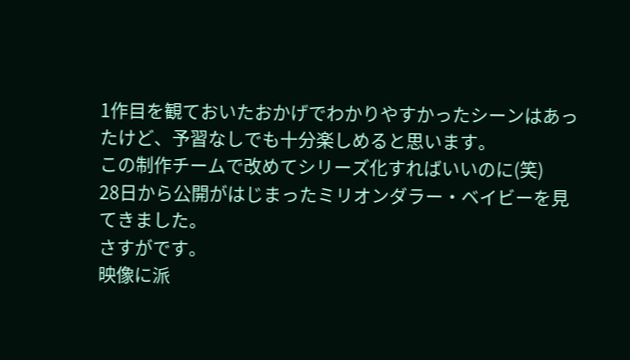1作目を観ておいたおかげでわかりやすかったシーンはあったけど、予習なしでも十分楽しめると思います。
この制作チームで改めてシリーズ化すればいいのに(笑)
28日から公開がはじまったミリオンダラー・ベイビーを見てきました。
さすがです。
映像に派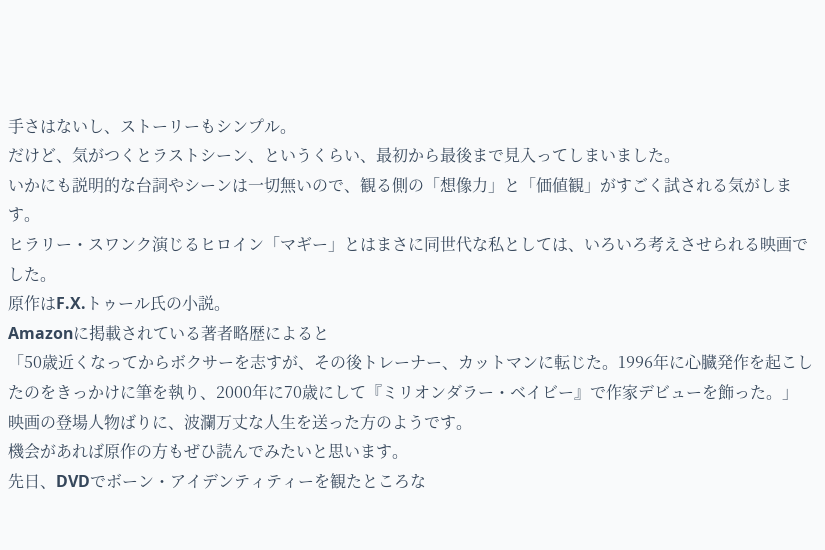手さはないし、ストーリーもシンプル。
だけど、気がつくとラストシーン、というくらい、最初から最後まで見入ってしまいました。
いかにも説明的な台詞やシーンは一切無いので、観る側の「想像力」と「価値観」がすごく試される気がします。
ヒラリー・スワンク演じるヒロイン「マギー」とはまさに同世代な私としては、いろいろ考えさせられる映画でした。
原作はF.X.トゥール氏の小説。
Amazonに掲載されている著者略歴によると
「50歳近くなってからボクサーを志すが、その後トレーナー、カットマンに転じた。1996年に心臓発作を起こしたのをきっかけに筆を執り、2000年に70歳にして『ミリオンダラー・ベイビー』で作家デビューを飾った。」
映画の登場人物ばりに、波瀾万丈な人生を送った方のようです。
機会があれば原作の方もぜひ読んでみたいと思います。
先日、DVDでボーン・アイデンティティーを観たところな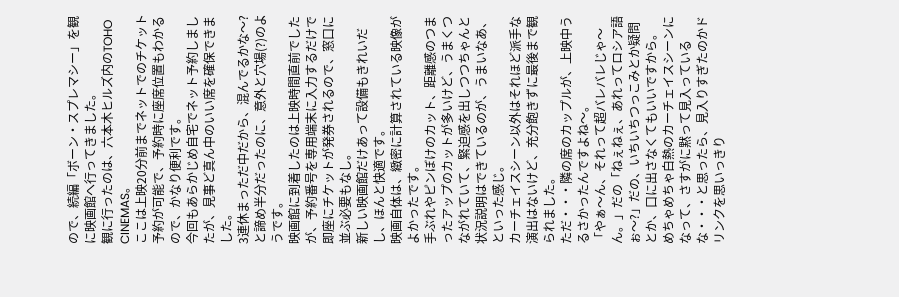ので、続編「ボーン・スプレマシー」を観に映画館へ行ってきました。
観に行ったのは、六本木ヒルズ内のTOHO CINEMAS。
ここは上映20分前までネットでのチケット予約が可能で、予約時に座席位置もわかるので、かなり便利です。
今回もあらかじめ自宅でネット予約しましたが、見事ど真ん中のいい席を確保できました。
3連休まっただ中だから、混んでるかな〜?と諦め半分だったのに、意外と穴場(?)のようです。
映画館に到着したのは上映時間直前でしたが、予約番号を専用端末に入力するだけで即座にチケットが発券されるので、窓口に並ぶ必要もなし。
新しい映画館だけあって設備もきれいだし、ほんと快適です。
映画自体は、緻密に計算されている映像がよかったです。
手ぶれやピンぼけのカット、距離感のつまったアップのカットが多いけど、うまくつながれていて、緊迫感を出しつつちゃんと状況説明はできているのが、うまいなあ、といった感じ。
カーチェイスシーン以外はそれほど派手な演出はないけど、充分飽きずに最後まで観られました。
ただ・・・隣の席のカップルが、上映中うるさかったんですよね〜。
「やぁ〜ん、それって超バレバレじゃ〜ん。」だの「ねぇねぇ、あれってロシア語ぉ〜?」だの、いちいちつっこみとか疑問とか、口に出さなくてもいいですから。
めちゃめちゃ白熱のカーチェイスシーンになって、さすがに黙って見入っているな・・・と思ったら、見入りすぎたのかドリンクを思いっきり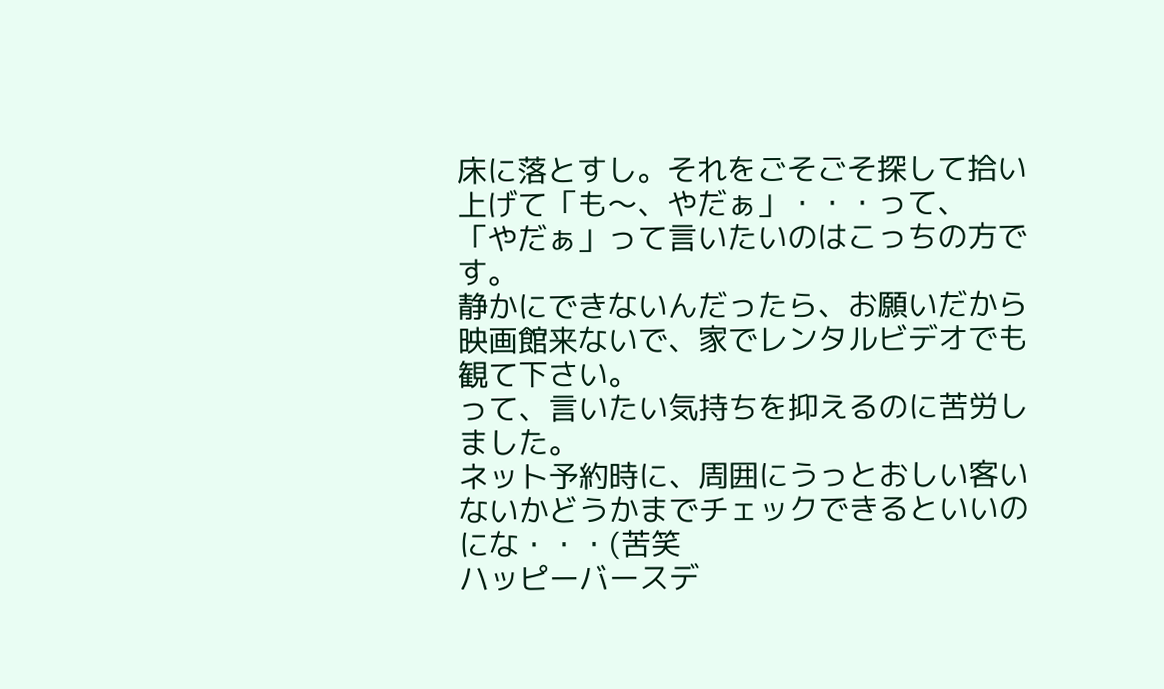床に落とすし。それをごそごそ探して拾い上げて「も〜、やだぁ」・・・って、
「やだぁ」って言いたいのはこっちの方です。
静かにできないんだったら、お願いだから映画館来ないで、家でレンタルビデオでも観て下さい。
って、言いたい気持ちを抑えるのに苦労しました。
ネット予約時に、周囲にうっとおしい客いないかどうかまでチェックできるといいのにな・・・(苦笑
ハッピーバースデ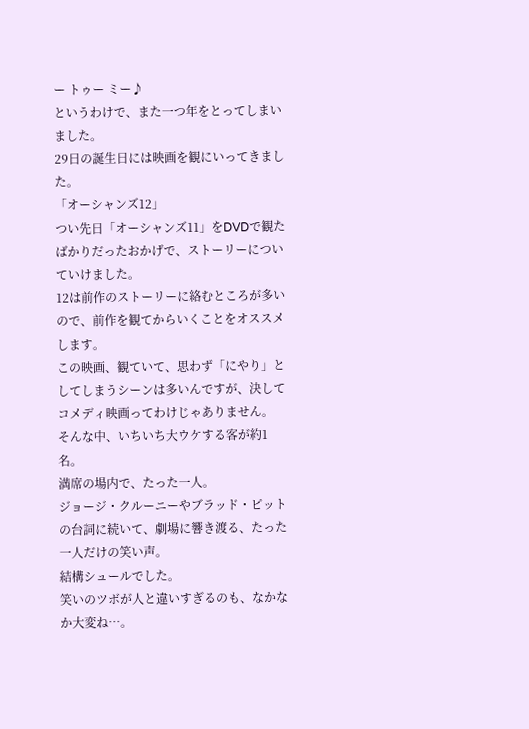ー トゥー ミー♪
というわけで、また一つ年をとってしまいました。
29日の誕生日には映画を観にいってきました。
「オーシャンズ12」
つい先日「オーシャンズ11」をDVDで観たばかりだったおかげで、ストーリーについていけました。
12は前作のストーリーに絡むところが多いので、前作を観てからいくことをオススメします。
この映画、観ていて、思わず「にやり」としてしまうシーンは多いんですが、決してコメディ映画ってわけじゃありません。
そんな中、いちいち大ウケする客が約1名。
満席の場内で、たった一人。
ジョージ・クルーニーやブラッド・ピットの台詞に続いて、劇場に響き渡る、たった一人だけの笑い声。
結構シュールでした。
笑いのツボが人と違いすぎるのも、なかなか大変ね…。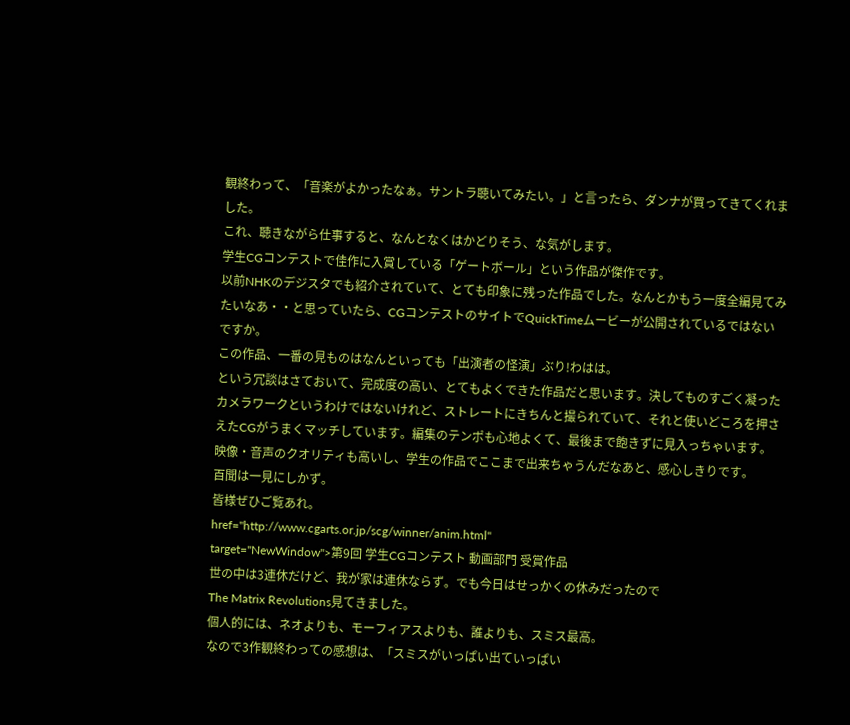観終わって、「音楽がよかったなぁ。サントラ聴いてみたい。」と言ったら、ダンナが買ってきてくれました。
これ、聴きながら仕事すると、なんとなくはかどりそう、な気がします。
学生CGコンテストで佳作に入賞している「ゲートボール」という作品が傑作です。
以前NHKのデジスタでも紹介されていて、とても印象に残った作品でした。なんとかもう一度全編見てみたいなあ・・と思っていたら、CGコンテストのサイトでQuickTimeムービーが公開されているではないですか。
この作品、一番の見ものはなんといっても「出演者の怪演」ぶり!わはは。
という冗談はさておいて、完成度の高い、とてもよくできた作品だと思います。決してものすごく凝ったカメラワークというわけではないけれど、ストレートにきちんと撮られていて、それと使いどころを押さえたCGがうまくマッチしています。編集のテンポも心地よくて、最後まで飽きずに見入っちゃいます。映像・音声のクオリティも高いし、学生の作品でここまで出来ちゃうんだなあと、感心しきりです。
百聞は一見にしかず。
皆様ぜひご覧あれ。
href="http://www.cgarts.or.jp/scg/winner/anim.html"
target="NewWindow">第9回 学生CGコンテスト 動画部門 受賞作品
世の中は3連休だけど、我が家は連休ならず。でも今日はせっかくの休みだったので
The Matrix Revolutions見てきました。
個人的には、ネオよりも、モーフィアスよりも、誰よりも、スミス最高。
なので3作観終わっての感想は、「スミスがいっぱい出ていっぱい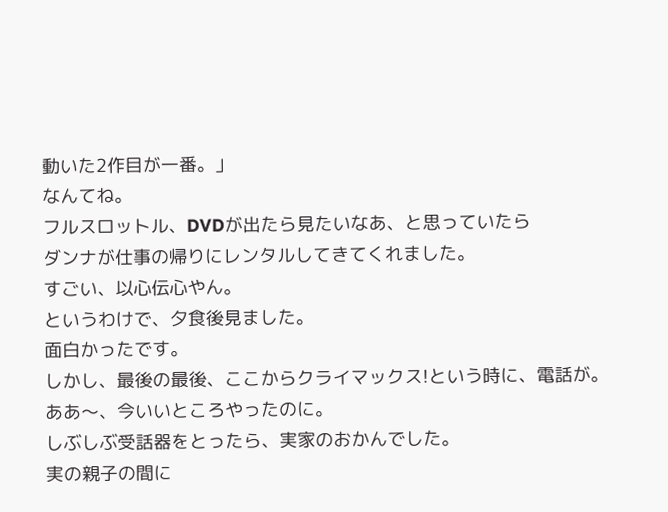動いた2作目が一番。」
なんてね。
フルスロットル、DVDが出たら見たいなあ、と思っていたら
ダンナが仕事の帰りにレンタルしてきてくれました。
すごい、以心伝心やん。
というわけで、夕食後見ました。
面白かったです。
しかし、最後の最後、ここからクライマックス!という時に、電話が。
ああ〜、今いいところやったのに。
しぶしぶ受話器をとったら、実家のおかんでした。
実の親子の間に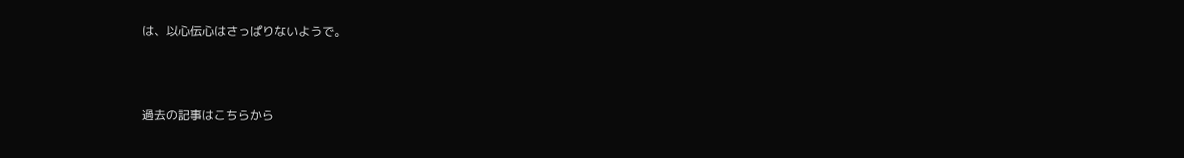は、以心伝心はさっぱりないようで。



過去の記事はこちらから